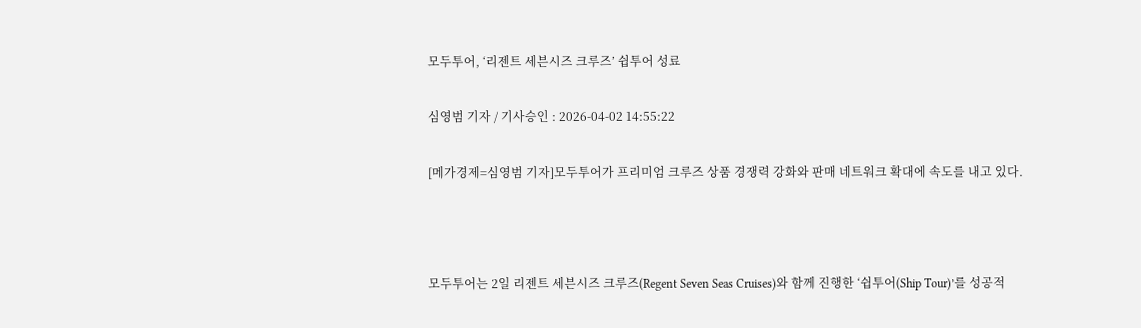모두투어, ‘리젠트 세븐시즈 크루즈’ 쉽투어 성료

심영범 기자 / 기사승인 : 2026-04-02 14:55:22

[메가경제=심영범 기자]모두투어가 프리미엄 크루즈 상품 경쟁력 강화와 판매 네트워크 확대에 속도를 내고 있다.



모두투어는 2일 리젠트 세븐시즈 크루즈(Regent Seven Seas Cruises)와 함께 진행한 ‘쉽투어(Ship Tour)’를 성공적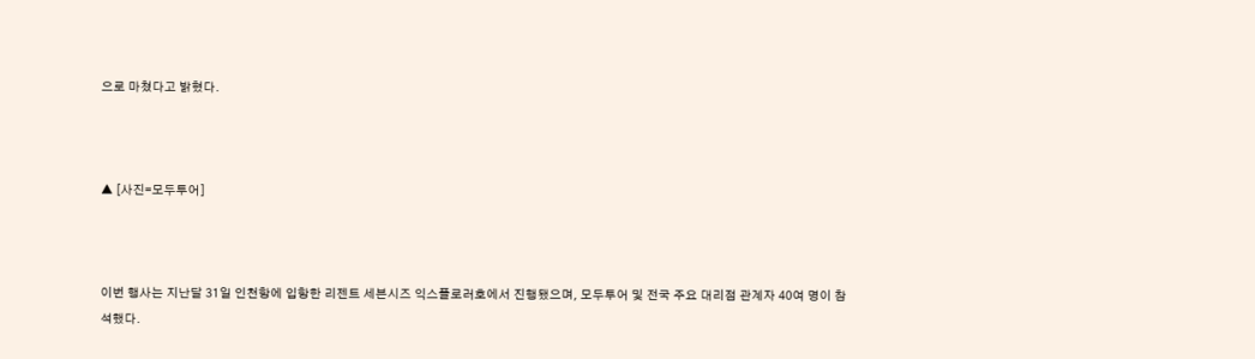으로 마쳤다고 밝혔다.



▲ [사진=모두투어]



이번 행사는 지난달 31일 인천항에 입항한 리젠트 세븐시즈 익스플로러호에서 진행됐으며, 모두투어 및 전국 주요 대리점 관계자 40여 명이 참석했다.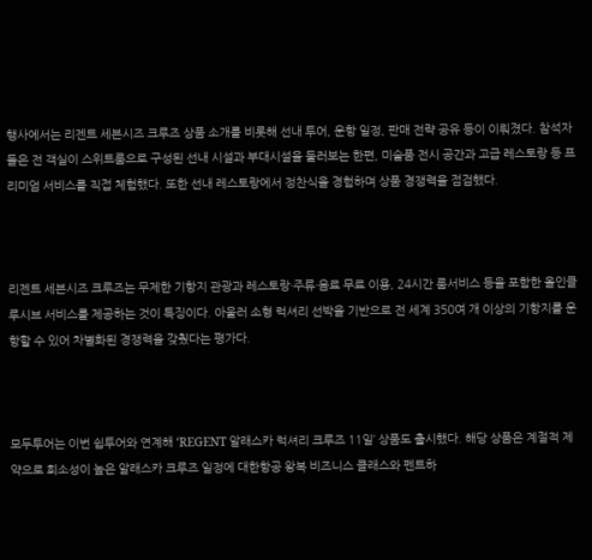행사에서는 리젠트 세븐시즈 크루즈 상품 소개를 비롯해 선내 투어, 운항 일정, 판매 전략 공유 등이 이뤄졌다. 참석자들은 전 객실이 스위트룸으로 구성된 선내 시설과 부대시설을 둘러보는 한편, 미술품 전시 공간과 고급 레스토랑 등 프리미엄 서비스를 직접 체험했다. 또한 선내 레스토랑에서 정찬식을 경험하며 상품 경쟁력을 점검했다.



리젠트 세븐시즈 크루즈는 무제한 기항지 관광과 레스토랑·주류·음료 무료 이용, 24시간 룸서비스 등을 포함한 올인클루시브 서비스를 제공하는 것이 특징이다. 아울러 소형 럭셔리 선박을 기반으로 전 세계 350여 개 이상의 기항지를 운항할 수 있어 차별화된 경쟁력을 갖췄다는 평가다.



모두투어는 이번 쉽투어와 연계해 ‘REGENT 알래스카 럭셔리 크루즈 11일’ 상품도 출시했다. 해당 상품은 계절적 제약으로 희소성이 높은 알래스카 크루즈 일정에 대한항공 왕복 비즈니스 클래스와 펜트하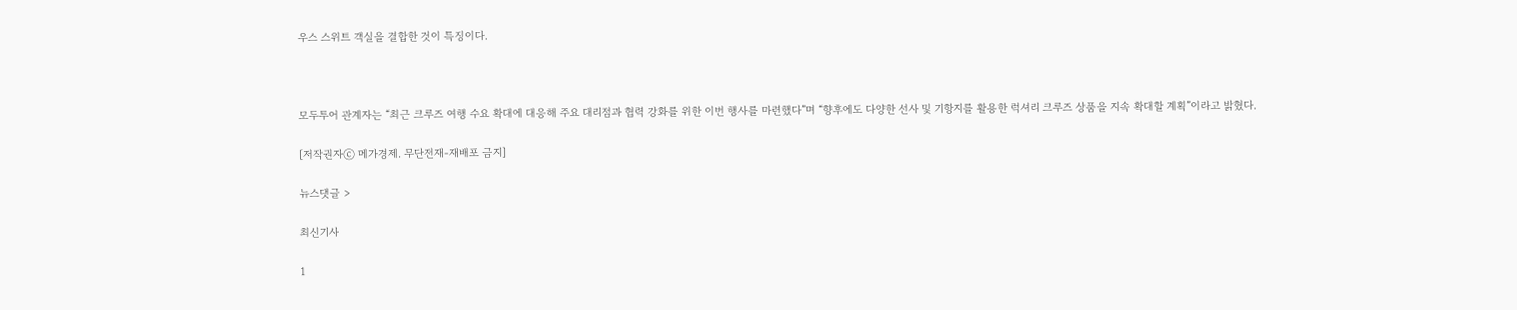우스 스위트 객실을 결합한 것이 특징이다.



모두투어 관계자는 “최근 크루즈 여행 수요 확대에 대응해 주요 대리점과 협력 강화를 위한 이번 행사를 마련했다”며 “향후에도 다양한 선사 및 기항지를 활용한 럭셔리 크루즈 상품을 지속 확대할 계획”이라고 밝혔다.

[저작권자ⓒ 메가경제. 무단전재-재배포 금지]

뉴스댓글 >

최신기사

1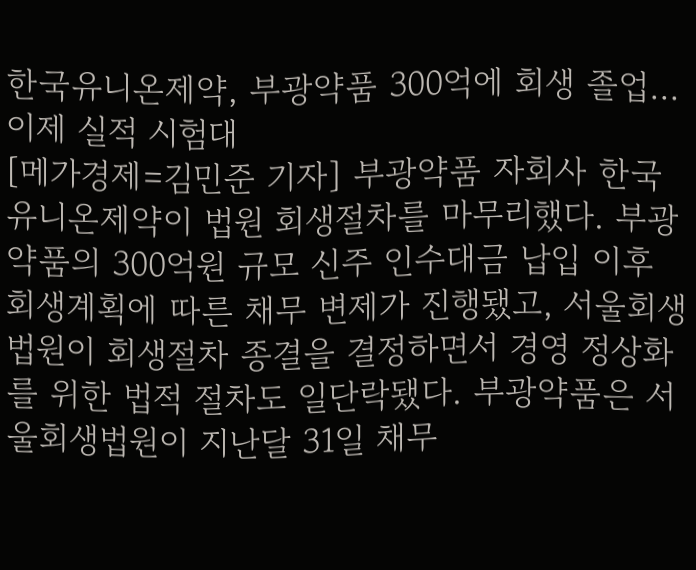한국유니온제약, 부광약품 300억에 회생 졸업…이제 실적 시험대
[메가경제=김민준 기자] 부광약품 자회사 한국유니온제약이 법원 회생절차를 마무리했다. 부광약품의 300억원 규모 신주 인수대금 납입 이후 회생계획에 따른 채무 변제가 진행됐고, 서울회생법원이 회생절차 종결을 결정하면서 경영 정상화를 위한 법적 절차도 일단락됐다. 부광약품은 서울회생법원이 지난달 31일 채무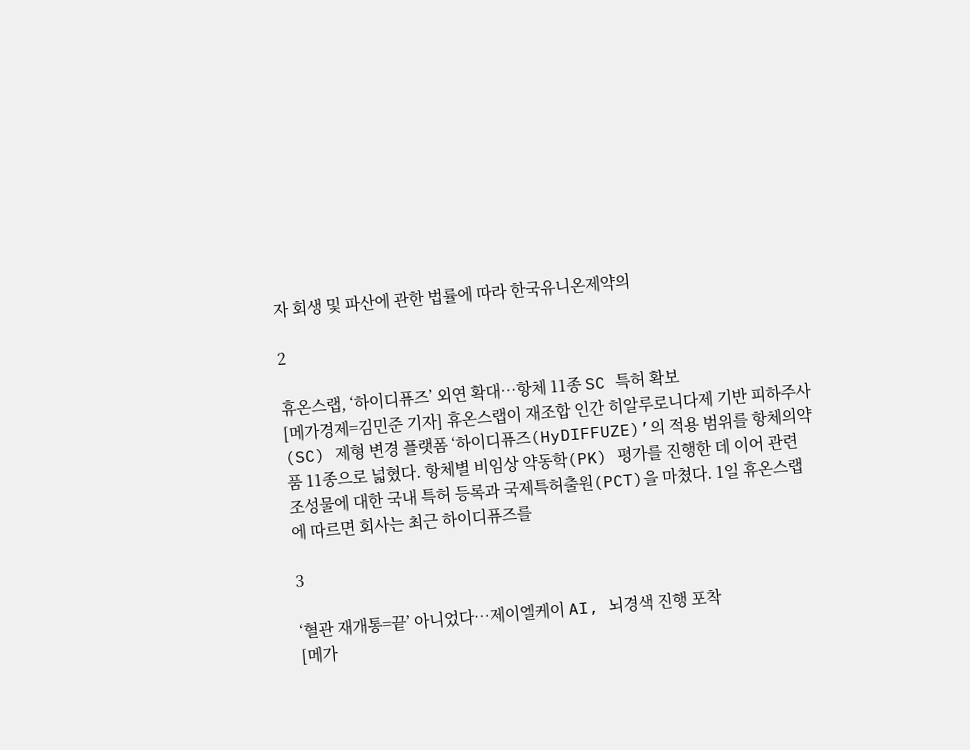자 회생 및 파산에 관한 법률에 따라 한국유니온제약의

2

휴온스랩, ‘하이디퓨즈’ 외연 확대…항체 11종 SC 특허 확보
[메가경제=김민준 기자] 휴온스랩이 재조합 인간 히알루로니다제 기반 피하주사(SC) 제형 변경 플랫폼 ‘하이디퓨즈(HyDIFFUZE)’의 적용 범위를 항체의약품 11종으로 넓혔다. 항체별 비임상 약동학(PK) 평가를 진행한 데 이어 관련 조성물에 대한 국내 특허 등록과 국제특허출원(PCT)을 마쳤다. 1일 휴온스랩에 따르면 회사는 최근 하이디퓨즈를

3

‘혈관 재개통=끝’ 아니었다…제이엘케이 AI, 뇌경색 진행 포착
[메가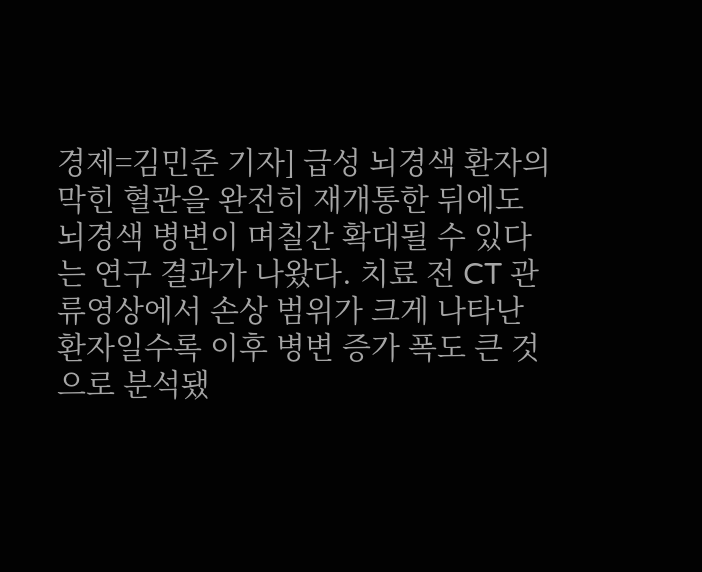경제=김민준 기자] 급성 뇌경색 환자의 막힌 혈관을 완전히 재개통한 뒤에도 뇌경색 병변이 며칠간 확대될 수 있다는 연구 결과가 나왔다. 치료 전 CT 관류영상에서 손상 범위가 크게 나타난 환자일수록 이후 병변 증가 폭도 큰 것으로 분석됐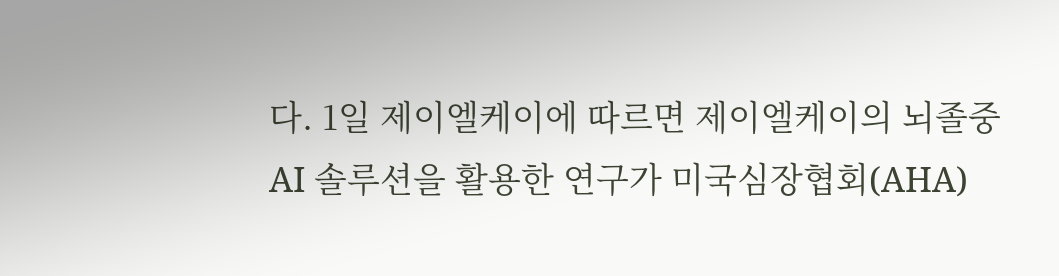다. 1일 제이엘케이에 따르면 제이엘케이의 뇌졸중 AI 솔루션을 활용한 연구가 미국심장협회(AHA)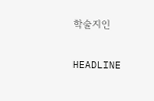학술지인

HEADLINE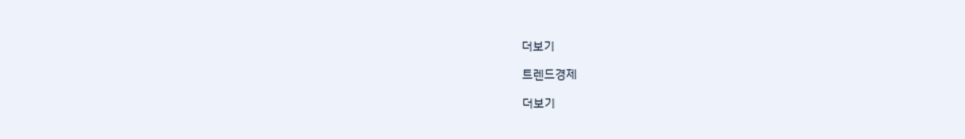더보기

트렌드경제

더보기